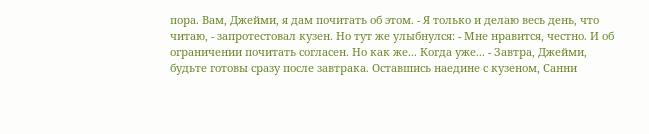пора. Вам, Джейми, я дам почитать об этом. - Я только и делаю весь день, что читаю, - запротестовал кузен. Но тут же улыбнулся: - Мне нравится, честно. И об ограничении почитать согласен. Но как же... Когда уже... - Завтра, Джейми, будьте готовы сразу после завтрака. Оставшись наедине с кузеном, Санни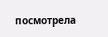посмотрела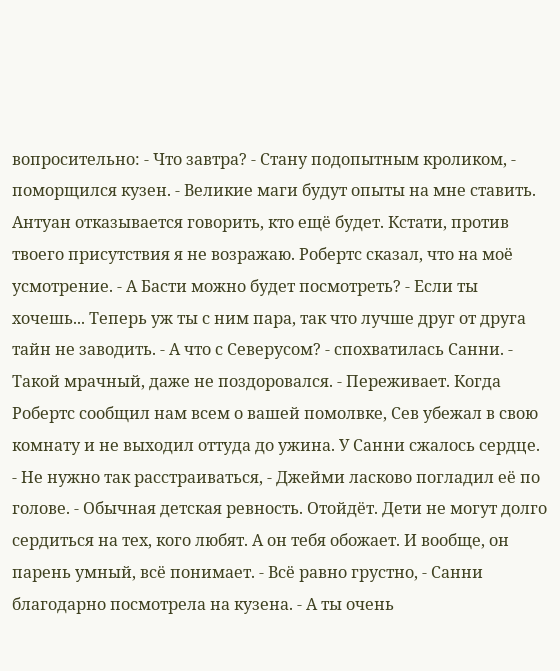вопросительно: - Что завтра? - Стану подопытным кроликом, - поморщился кузен. - Великие маги будут опыты на мне ставить. Антуан отказывается говорить, кто ещё будет. Кстати, против твоего присутствия я не возражаю. Робертс сказал, что на моё усмотрение. - А Басти можно будет посмотреть? - Если ты хочешь... Теперь уж ты с ним пара, так что лучше друг от друга тайн не заводить. - А что с Северусом? - спохватилась Санни. - Такой мрачный, даже не поздоровался. - Переживает. Когда Робертс сообщил нам всем о вашей помолвке, Сев убежал в свою комнату и не выходил оттуда до ужина. У Санни сжалось сердце. - Не нужно так расстраиваться, - Джейми ласково погладил её по голове. - Обычная детская ревность. Отойдёт. Дети не могут долго сердиться на тех, кого любят. А он тебя обожает. И вообще, он парень умный, всё понимает. - Всё равно грустно, - Санни благодарно посмотрела на кузена. - А ты очень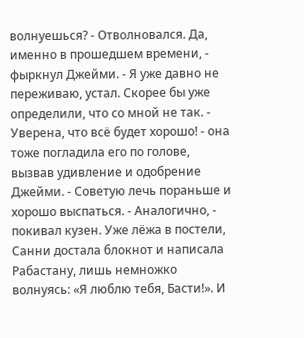волнуешься? - Отволновался. Да, именно в прошедшем времени, - фыркнул Джейми. - Я уже давно не переживаю, устал. Скорее бы уже определили, что со мной не так. - Уверена, что всё будет хорошо! - она тоже погладила его по голове, вызвав удивление и одобрение Джейми. - Советую лечь пораньше и хорошо выспаться. - Аналогично, - покивал кузен. Уже лёжа в постели, Санни достала блокнот и написала Рабастану, лишь немножко волнуясь: «Я люблю тебя, Басти!». И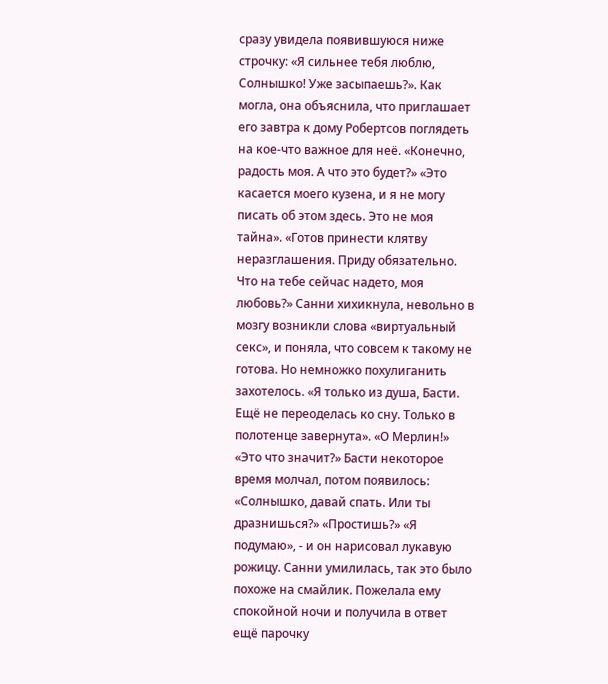сразу увидела появившуюся ниже строчку: «Я сильнее тебя люблю, Солнышко! Уже засыпаешь?». Как могла, она объяснила, что приглашает его завтра к дому Робертсов поглядеть на кое-что важное для неё. «Конечно, радость моя. А что это будет?» «Это касается моего кузена, и я не могу писать об этом здесь. Это не моя тайна». «Готов принести клятву неразглашения. Приду обязательно. Что на тебе сейчас надето, моя любовь?» Санни хихикнула, невольно в мозгу возникли слова «виртуальный секс», и поняла, что совсем к такому не готова. Но немножко похулиганить захотелось. «Я только из душа, Басти. Ещё не переоделась ко сну. Только в полотенце завернута». «О Мерлин!» «Это что значит?» Басти некоторое время молчал, потом появилось: «Солнышко, давай спать. Или ты дразнишься?» «Простишь?» «Я подумаю», - и он нарисовал лукавую рожицу. Санни умилилась, так это было похоже на смайлик. Пожелала ему спокойной ночи и получила в ответ ещё парочку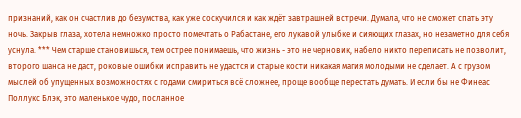признаний, как он счастлив до безумства, как уже соскучился и как ждёт завтрашней встречи. Думала, что не сможет спать эту ночь. Закрыв глаза, хотела немножко просто помечтать о Рабастане, его лукавой улыбке и сияющих глазах, но незаметно для себя уснула. *** Чем старше становишься, тем острее понимаешь, что жизнь - это не черновик, набело никто переписать не позволит, второго шанса не даст, роковые ошибки исправить не удастся и старые кости никакая магия молодыми не сделает. А с грузом мыслей об упущенных возможностях с годами смириться всё сложнее, проще вообще перестать думать. И если бы не Финеас Поллукс Блэк, это маленькое чудо, посланное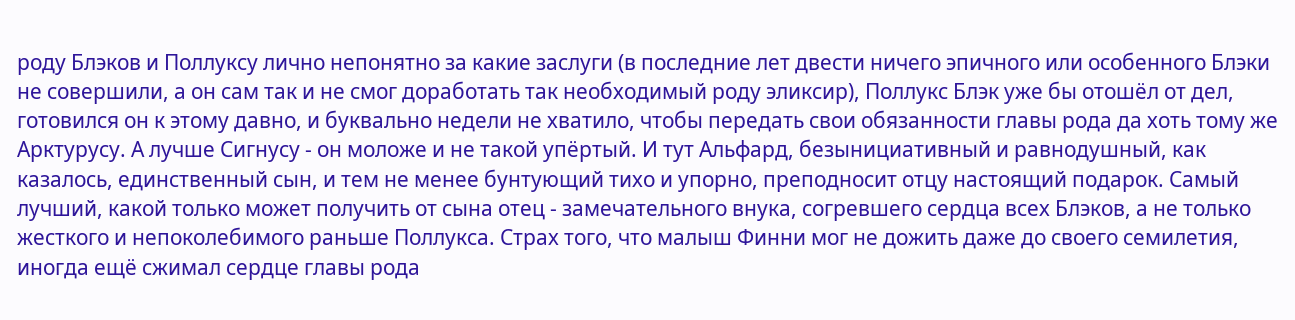роду Блэков и Поллуксу лично непонятно за какие заслуги (в последние лет двести ничего эпичного или особенного Блэки не совершили, а он сам так и не смог доработать так необходимый роду эликсир), Поллукс Блэк уже бы отошёл от дел, готовился он к этому давно, и буквально недели не хватило, чтобы передать свои обязанности главы рода да хоть тому же Арктурусу. А лучше Сигнусу - он моложе и не такой упёртый. И тут Альфард, безынициативный и равнодушный, как казалось, единственный сын, и тем не менее бунтующий тихо и упорно, преподносит отцу настоящий подарок. Самый лучший, какой только может получить от сына отец - замечательного внука, согревшего сердца всех Блэков, а не только жесткого и непоколебимого раньше Поллукса. Страх того, что малыш Финни мог не дожить даже до своего семилетия, иногда ещё сжимал сердце главы рода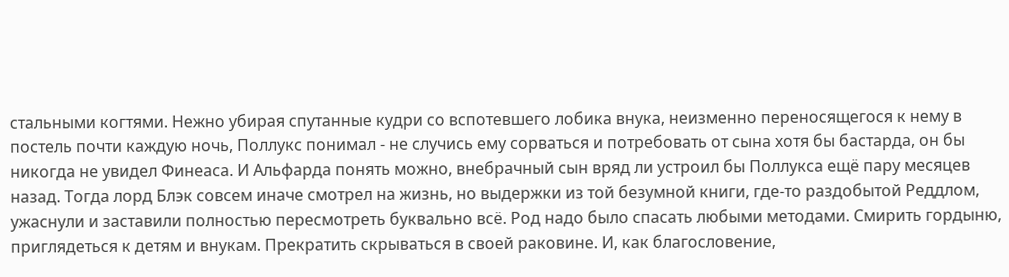стальными когтями. Нежно убирая спутанные кудри со вспотевшего лобика внука, неизменно переносящегося к нему в постель почти каждую ночь, Поллукс понимал - не случись ему сорваться и потребовать от сына хотя бы бастарда, он бы никогда не увидел Финеаса. И Альфарда понять можно, внебрачный сын вряд ли устроил бы Поллукса ещё пару месяцев назад. Тогда лорд Блэк совсем иначе смотрел на жизнь, но выдержки из той безумной книги, где-то раздобытой Реддлом, ужаснули и заставили полностью пересмотреть буквально всё. Род надо было спасать любыми методами. Смирить гордыню, приглядеться к детям и внукам. Прекратить скрываться в своей раковине. И, как благословение,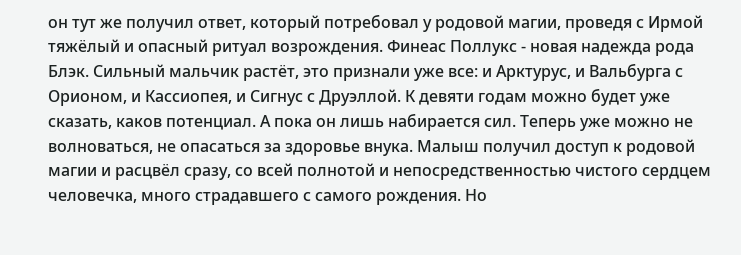он тут же получил ответ, который потребовал у родовой магии, проведя с Ирмой тяжёлый и опасный ритуал возрождения. Финеас Поллукс - новая надежда рода Блэк. Сильный мальчик растёт, это признали уже все: и Арктурус, и Вальбурга с Орионом, и Кассиопея, и Сигнус с Друэллой. К девяти годам можно будет уже сказать, каков потенциал. А пока он лишь набирается сил. Теперь уже можно не волноваться, не опасаться за здоровье внука. Малыш получил доступ к родовой магии и расцвёл сразу, со всей полнотой и непосредственностью чистого сердцем человечка, много страдавшего с самого рождения. Но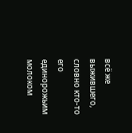всё же выжившего, словно кто-то его единорожьим молоком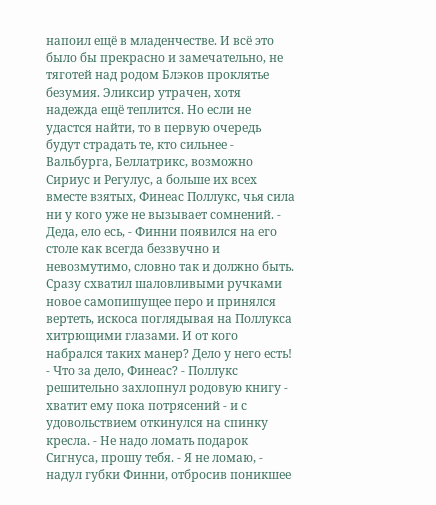напоил ещё в младенчестве. И всё это было бы прекрасно и замечательно, не тяготей над родом Блэков проклятье безумия. Эликсир утрачен, хотя надежда ещё теплится. Но если не удастся найти, то в первую очередь будут страдать те, кто сильнее - Вальбурга, Беллатрикс, возможно Сириус и Регулус, а больше их всех вместе взятых, Финеас Поллукс, чья сила ни у кого уже не вызывает сомнений. - Деда, ело есь, - Финни появился на его столе как всегда беззвучно и невозмутимо, словно так и должно быть. Сразу схватил шаловливыми ручками новое самопишущее перо и принялся вертеть, искоса поглядывая на Поллукса хитрющими глазами. И от кого набрался таких манер? Дело у него есть! - Что за дело, Финеас? - Поллукс решительно захлопнул родовую книгу - хватит ему пока потрясений - и с удовольствием откинулся на спинку кресла. - Не надо ломать подарок Сигнуса, прошу тебя. - Я не ломаю, - надул губки Финни, отбросив поникшее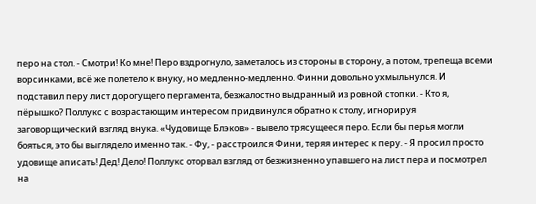перо на стол. - Смотри! Ко мне! Перо вздрогнуло, заметалось из стороны в сторону, а потом, трепеща всеми ворсинками, всё же полетело к внуку, но медленно-медленно. Финни довольно ухмыльнулся. И подставил перу лист дорогущего пергамента, безжалостно выдранный из ровной стопки. - Кто я, пёрышко? Поллукс с возрастающим интересом придвинулся обратно к столу, игнорируя заговорщический взгляд внука. «Чудовище Блэков» - вывело трясущееся перо. Если бы перья могли бояться, это бы выглядело именно так. - Фу, - расстроился Фини, теряя интерес к перу. - Я просил просто удовище аписать! Дед! Дело! Поллукс оторвал взгляд от безжизненно упавшего на лист пера и посмотрел на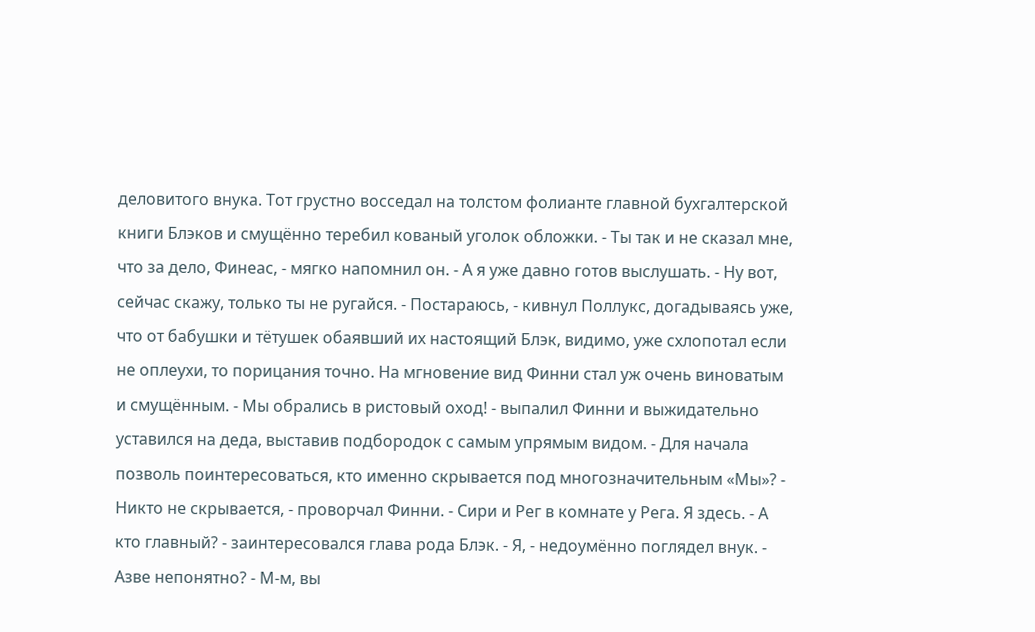деловитого внука. Тот грустно восседал на толстом фолианте главной бухгалтерской книги Блэков и смущённо теребил кованый уголок обложки. - Ты так и не сказал мне, что за дело, Финеас, - мягко напомнил он. - А я уже давно готов выслушать. - Ну вот, сейчас скажу, только ты не ругайся. - Постараюсь, - кивнул Поллукс, догадываясь уже, что от бабушки и тётушек обаявший их настоящий Блэк, видимо, уже схлопотал если не оплеухи, то порицания точно. На мгновение вид Финни стал уж очень виноватым и смущённым. - Мы обрались в ристовый оход! - выпалил Финни и выжидательно уставился на деда, выставив подбородок с самым упрямым видом. - Для начала позволь поинтересоваться, кто именно скрывается под многозначительным «Мы»? - Никто не скрывается, - проворчал Финни. - Сири и Рег в комнате у Рега. Я здесь. - А кто главный? - заинтересовался глава рода Блэк. - Я, - недоумённо поглядел внук. - Азве непонятно? - М-м, вы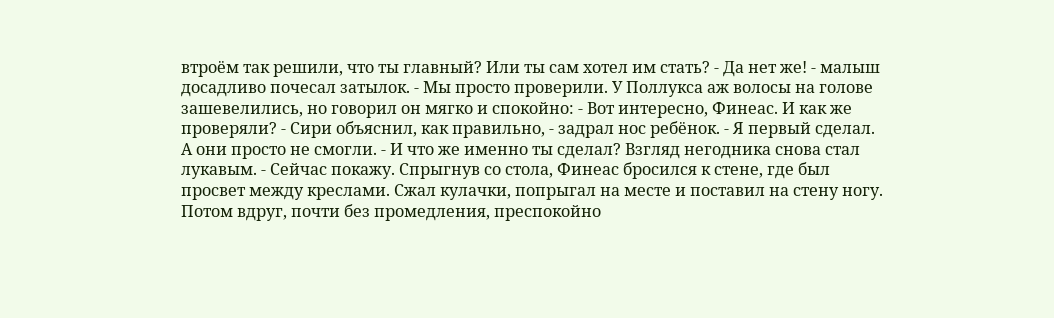втроём так решили, что ты главный? Или ты сам хотел им стать? - Да нет же! - малыш досадливо почесал затылок. - Мы просто проверили. У Поллукса аж волосы на голове зашевелились, но говорил он мягко и спокойно: - Вот интересно, Финеас. И как же проверяли? - Сири объяснил, как правильно, - задрал нос ребёнок. - Я первый сделал. А они просто не смогли. - И что же именно ты сделал? Взгляд негодника снова стал лукавым. - Сейчас покажу. Спрыгнув со стола, Финеас бросился к стене, где был просвет между креслами. Сжал кулачки, попрыгал на месте и поставил на стену ногу. Потом вдруг, почти без промедления, преспокойно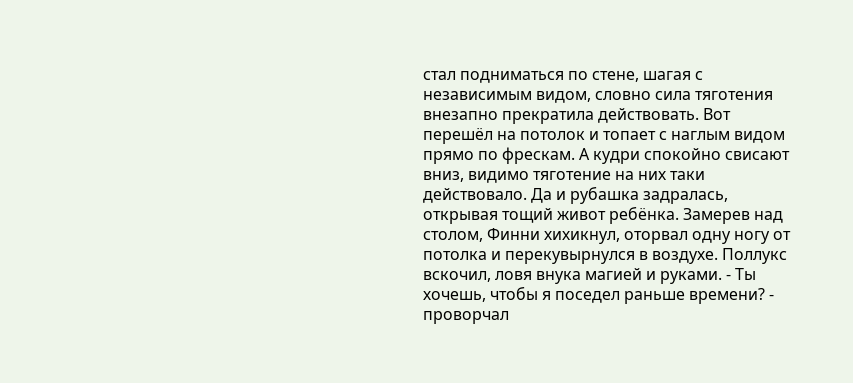стал подниматься по стене, шагая с независимым видом, словно сила тяготения внезапно прекратила действовать. Вот перешёл на потолок и топает с наглым видом прямо по фрескам. А кудри спокойно свисают вниз, видимо тяготение на них таки действовало. Да и рубашка задралась, открывая тощий живот ребёнка. Замерев над столом, Финни хихикнул, оторвал одну ногу от потолка и перекувырнулся в воздухе. Поллукс вскочил, ловя внука магией и руками. - Ты хочешь, чтобы я поседел раньше времени? - проворчал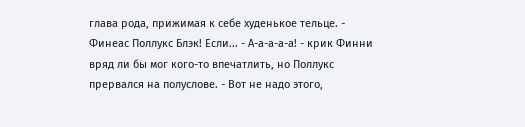глава рода, прижимая к себе худенькое тельце. - Финеас Поллукс Блэк! Если... - А-а-а-а-а! - крик Финни вряд ли бы мог кого-то впечатлить, но Поллукс прервался на полуслове. - Вот не надо этого,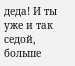деда! И ты уже и так седой, больше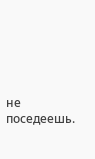не поседеешь.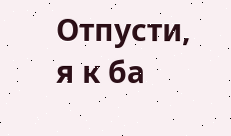Отпусти, я к ба